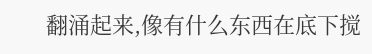翻涌起来,像有什么东西在底下搅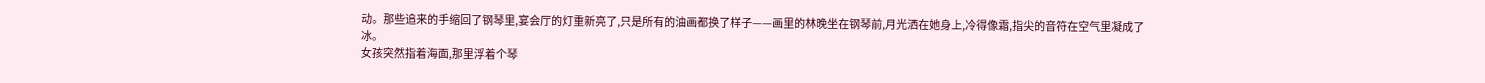动。那些追来的手缩回了钢琴里,宴会厅的灯重新亮了,只是所有的油画都换了样子——画里的林晚坐在钢琴前,月光洒在她身上,冷得像霜,指尖的音符在空气里凝成了冰。
女孩突然指着海面,那里浮着个琴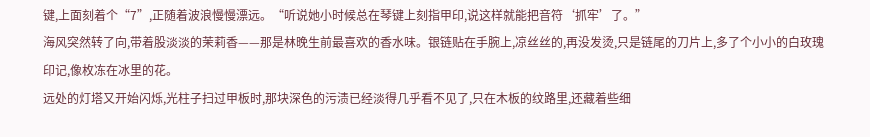键,上面刻着个“7”,正随着波浪慢慢漂远。“听说她小时候总在琴键上刻指甲印,说这样就能把音符‘抓牢’了。”
海风突然转了向,带着股淡淡的茉莉香——那是林晚生前最喜欢的香水味。银链贴在手腕上,凉丝丝的,再没发烫,只是链尾的刀片上,多了个小小的白玫瑰印记,像枚冻在冰里的花。
远处的灯塔又开始闪烁,光柱子扫过甲板时,那块深色的污渍已经淡得几乎看不见了,只在木板的纹路里,还藏着些细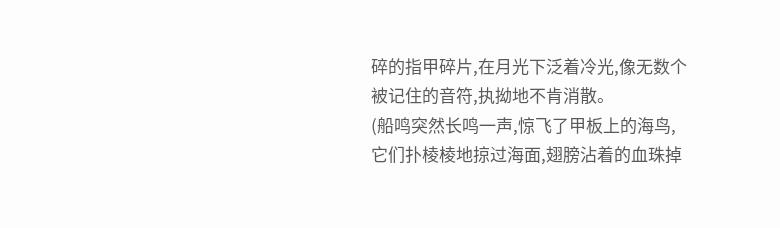碎的指甲碎片,在月光下泛着冷光,像无数个被记住的音符,执拗地不肯消散。
(船鸣突然长鸣一声,惊飞了甲板上的海鸟,它们扑棱棱地掠过海面,翅膀沾着的血珠掉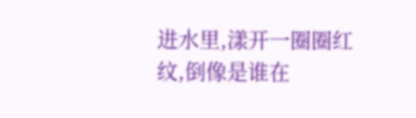进水里,漾开一圈圈红纹,倒像是谁在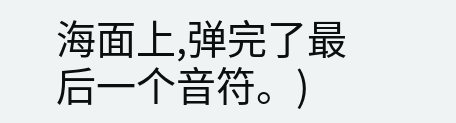海面上,弹完了最后一个音符。)